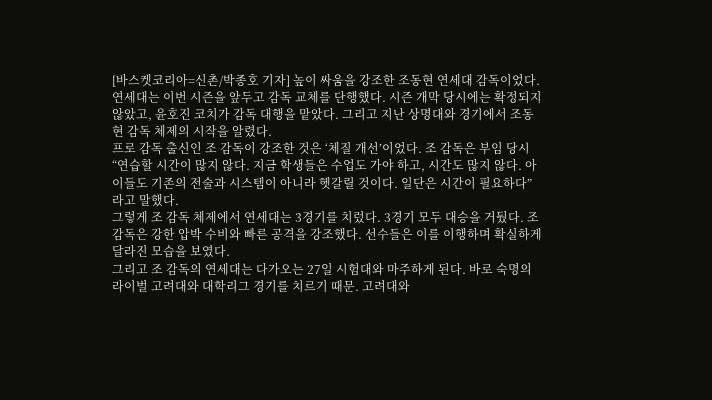[바스켓코리아=신촌/박종호 기자] 높이 싸움을 강조한 조동현 연세대 감독이었다.
연세대는 이번 시즌을 앞두고 감독 교체를 단행했다. 시즌 개막 당시에는 확정되지 않았고, 윤호진 코치가 감독 대행을 맡았다. 그리고 지난 상명대와 경기에서 조동현 감독 체제의 시작을 알렸다.
프로 감독 출신인 조 감독이 강조한 것은 ‘체질 개선’이었다. 조 감독은 부임 당시 “연습할 시간이 많지 않다. 지금 학생들은 수업도 가야 하고, 시간도 많지 않다. 아이들도 기존의 전술과 시스템이 아니라 헷갈릴 것이다. 일단은 시간이 필요하다”라고 말했다.
그렇게 조 감독 체제에서 연세대는 3경기를 치렀다. 3경기 모두 대승을 거뒀다. 조 감독은 강한 압박 수비와 빠른 공격을 강조했다. 선수들은 이를 이행하며 확실하게 달라진 모습을 보였다.
그리고 조 감독의 연세대는 다가오는 27일 시험대와 마주하게 된다. 바로 숙명의 라이벌 고려대와 대학리그 경기를 치르기 때문. 고려대와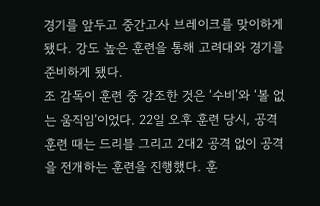경기를 앞두고 중간고사 브레이크를 맞이하게 됐다. 강도 높은 훈련을 통해 고려대와 경기를 준비하게 됐다.
조 감독이 훈련 중 강조한 것은 ‘수비’와 ‘볼 없는 움직임’이었다. 22일 오후 훈련 당시, 공격 훈련 때는 드리블 그리고 2대2 공격 없이 공격을 전개하는 훈련을 진행했다. 훈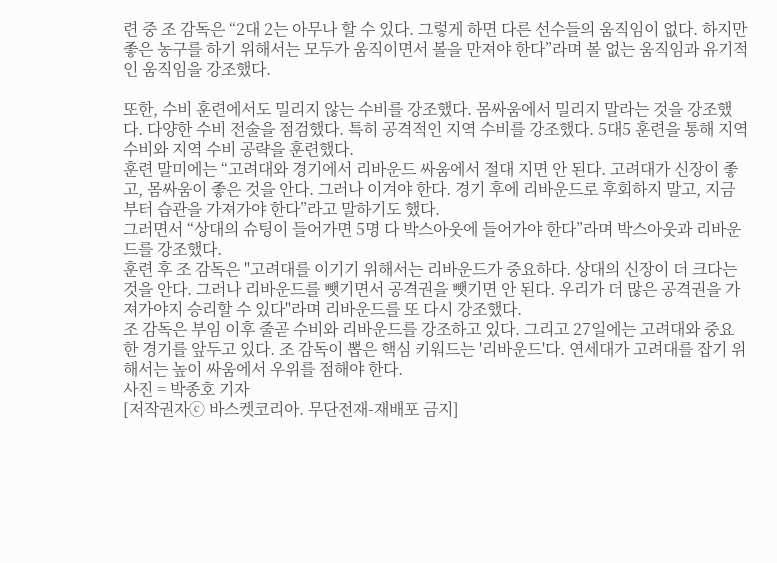련 중 조 감독은 “2대 2는 아무나 할 수 있다. 그렇게 하면 다른 선수들의 움직임이 없다. 하지만 좋은 농구를 하기 위해서는 모두가 움직이면서 볼을 만져야 한다”라며 볼 없는 움직임과 유기적인 움직임을 강조했다.

또한, 수비 훈련에서도 밀리지 않는 수비를 강조했다. 몸싸움에서 밀리지 말라는 것을 강조했다. 다양한 수비 전술을 점검했다. 특히 공격적인 지역 수비를 강조했다. 5대5 훈련을 통해 지역 수비와 지역 수비 공략을 훈련했다.
훈련 말미에는 “고려대와 경기에서 리바운드 싸움에서 절대 지면 안 된다. 고려대가 신장이 좋고, 몸싸움이 좋은 것을 안다. 그러나 이겨야 한다. 경기 후에 리바운드로 후회하지 말고, 지금부터 습관을 가져가야 한다”라고 말하기도 했다.
그러면서 “상대의 슈팅이 들어가면 5명 다 박스아웃에 들어가야 한다”라며 박스아웃과 리바운드를 강조했다.
훈련 후 조 감독은 "고려대를 이기기 위해서는 리바운드가 중요하다. 상대의 신장이 더 크다는 것을 안다. 그러나 리바운드를 뺏기면서 공격권을 뺏기면 안 된다. 우리가 더 많은 공격권을 가져가야지 승리할 수 있다"라며 리바운드를 또 다시 강조했다.
조 감독은 부임 이후 줄곧 수비와 리바운드를 강조하고 있다. 그리고 27일에는 고려대와 중요한 경기를 앞두고 있다. 조 감독이 뽑은 핵심 키워드는 '리바운드'다. 연세대가 고려대를 잡기 위해서는 높이 싸움에서 우위를 점해야 한다.
사진 = 박종호 기자
[저작권자ⓒ 바스켓코리아. 무단전재-재배포 금지]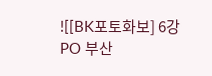![[BK포토화보] 6강 PO 부산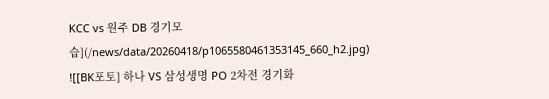KCC vs 원주 DB 경기모습](/news/data/20260418/p1065580461353145_660_h2.jpg)
![[BK포토] 하나 VS 삼성생명 PO 2차전 경기화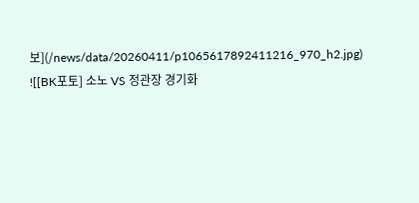보](/news/data/20260411/p1065617892411216_970_h2.jpg)
![[BK포토] 소노 VS 정관장 경기화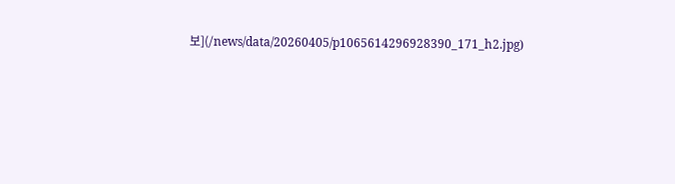보](/news/data/20260405/p1065614296928390_171_h2.jpg)